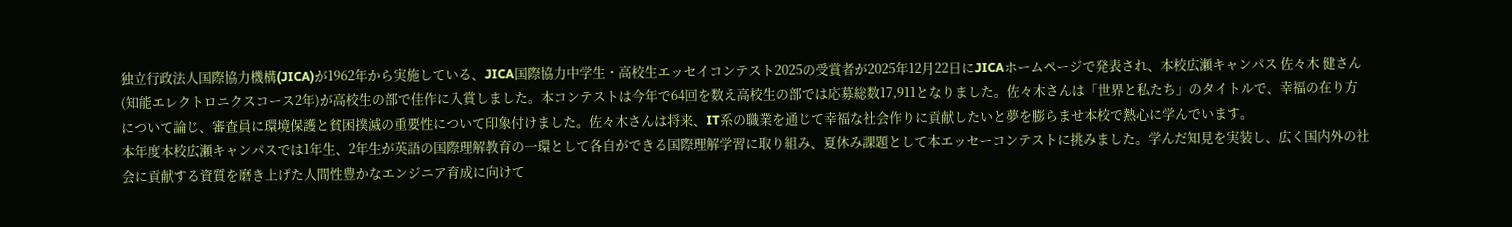独立行政法人国際協力機構(JICA)が1962年から実施している、JICA国際協力中学生・高校生エッセイコンテスト2025の受賞者が2025年12月22日にJICAホームページで発表され、本校広瀬キャンパス 佐々木 健さん(知能エレクトロニクスコース2年)が高校生の部で佳作に入賞しました。本コンテストは今年で64回を数え高校生の部では応募総数17,911となりました。佐々木さんは「世界と私たち」のタイトルで、幸福の在り方について論じ、審査員に環境保護と貧困撲滅の重要性について印象付けました。佐々木さんは将来、IT系の職業を通じて幸福な社会作りに貢献したいと夢を膨らませ本校で熱心に学んでいます。
本年度本校広瀬キャンパスでは1年生、2年生が英語の国際理解教育の一環として各自ができる国際理解学習に取り組み、夏休み課題として本エッセーコンテストに挑みました。学んだ知見を実装し、広く国内外の社会に貢献する資質を磨き上げた人間性豊かなエンジニア育成に向けて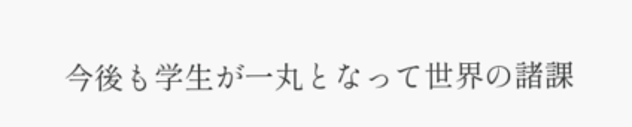今後も学生が一丸となって世界の諸課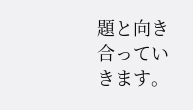題と向き合っていきます。